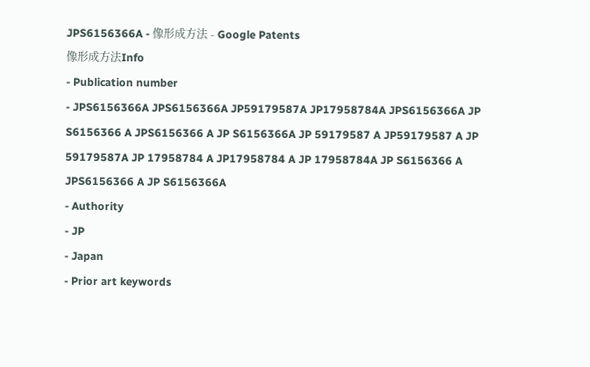JPS6156366A - 像形成方法 - Google Patents
像形成方法Info
- Publication number
- JPS6156366A JPS6156366A JP59179587A JP17958784A JPS6156366A JP S6156366 A JPS6156366 A JP S6156366A JP 59179587 A JP59179587 A JP 59179587A JP 17958784 A JP17958784 A JP 17958784A JP S6156366 A JPS6156366 A JP S6156366A
- Authority
- JP
- Japan
- Prior art keywords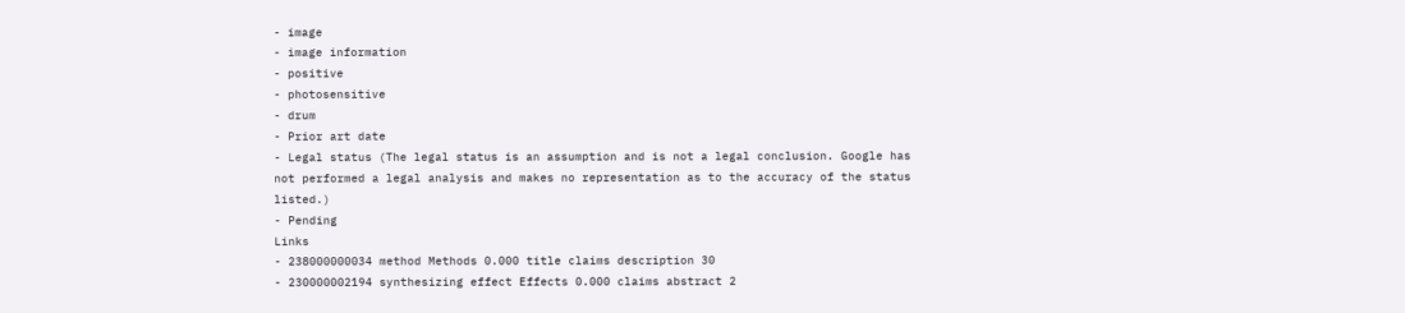- image
- image information
- positive
- photosensitive
- drum
- Prior art date
- Legal status (The legal status is an assumption and is not a legal conclusion. Google has not performed a legal analysis and makes no representation as to the accuracy of the status listed.)
- Pending
Links
- 238000000034 method Methods 0.000 title claims description 30
- 230000002194 synthesizing effect Effects 0.000 claims abstract 2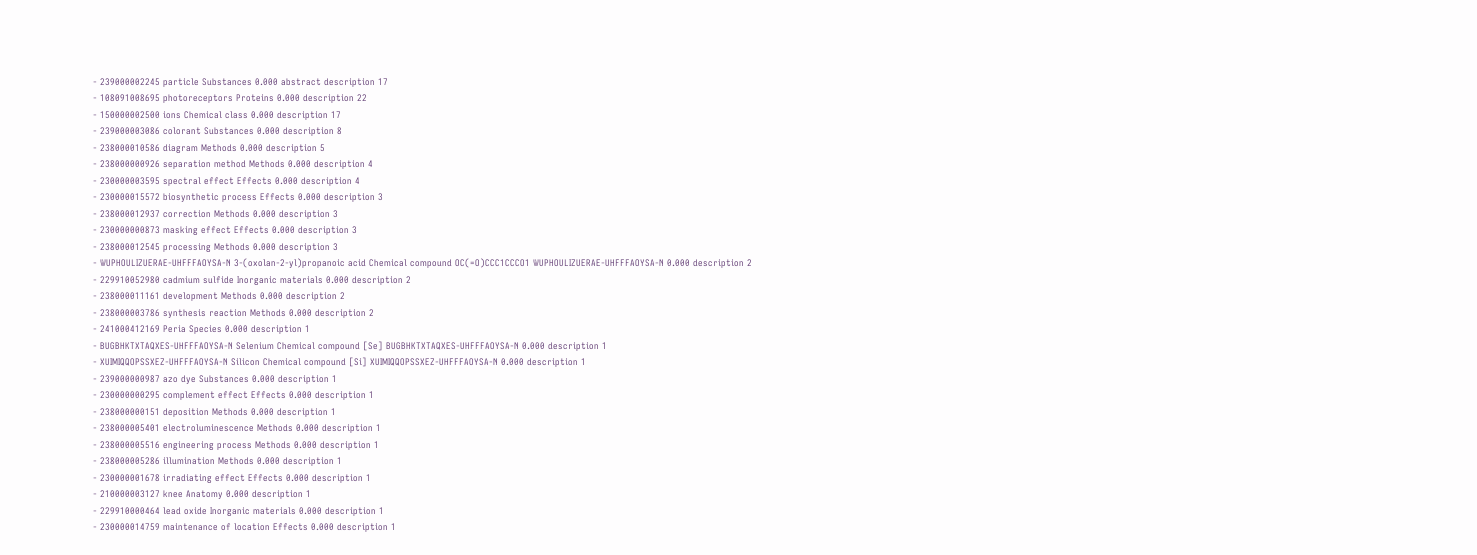- 239000002245 particle Substances 0.000 abstract description 17
- 108091008695 photoreceptors Proteins 0.000 description 22
- 150000002500 ions Chemical class 0.000 description 17
- 239000003086 colorant Substances 0.000 description 8
- 238000010586 diagram Methods 0.000 description 5
- 238000000926 separation method Methods 0.000 description 4
- 230000003595 spectral effect Effects 0.000 description 4
- 230000015572 biosynthetic process Effects 0.000 description 3
- 238000012937 correction Methods 0.000 description 3
- 230000000873 masking effect Effects 0.000 description 3
- 238000012545 processing Methods 0.000 description 3
- WUPHOULIZUERAE-UHFFFAOYSA-N 3-(oxolan-2-yl)propanoic acid Chemical compound OC(=O)CCC1CCCO1 WUPHOULIZUERAE-UHFFFAOYSA-N 0.000 description 2
- 229910052980 cadmium sulfide Inorganic materials 0.000 description 2
- 238000011161 development Methods 0.000 description 2
- 238000003786 synthesis reaction Methods 0.000 description 2
- 241000412169 Peria Species 0.000 description 1
- BUGBHKTXTAQXES-UHFFFAOYSA-N Selenium Chemical compound [Se] BUGBHKTXTAQXES-UHFFFAOYSA-N 0.000 description 1
- XUIMIQQOPSSXEZ-UHFFFAOYSA-N Silicon Chemical compound [Si] XUIMIQQOPSSXEZ-UHFFFAOYSA-N 0.000 description 1
- 239000000987 azo dye Substances 0.000 description 1
- 230000000295 complement effect Effects 0.000 description 1
- 238000000151 deposition Methods 0.000 description 1
- 238000005401 electroluminescence Methods 0.000 description 1
- 238000005516 engineering process Methods 0.000 description 1
- 238000005286 illumination Methods 0.000 description 1
- 230000001678 irradiating effect Effects 0.000 description 1
- 210000003127 knee Anatomy 0.000 description 1
- 229910000464 lead oxide Inorganic materials 0.000 description 1
- 230000014759 maintenance of location Effects 0.000 description 1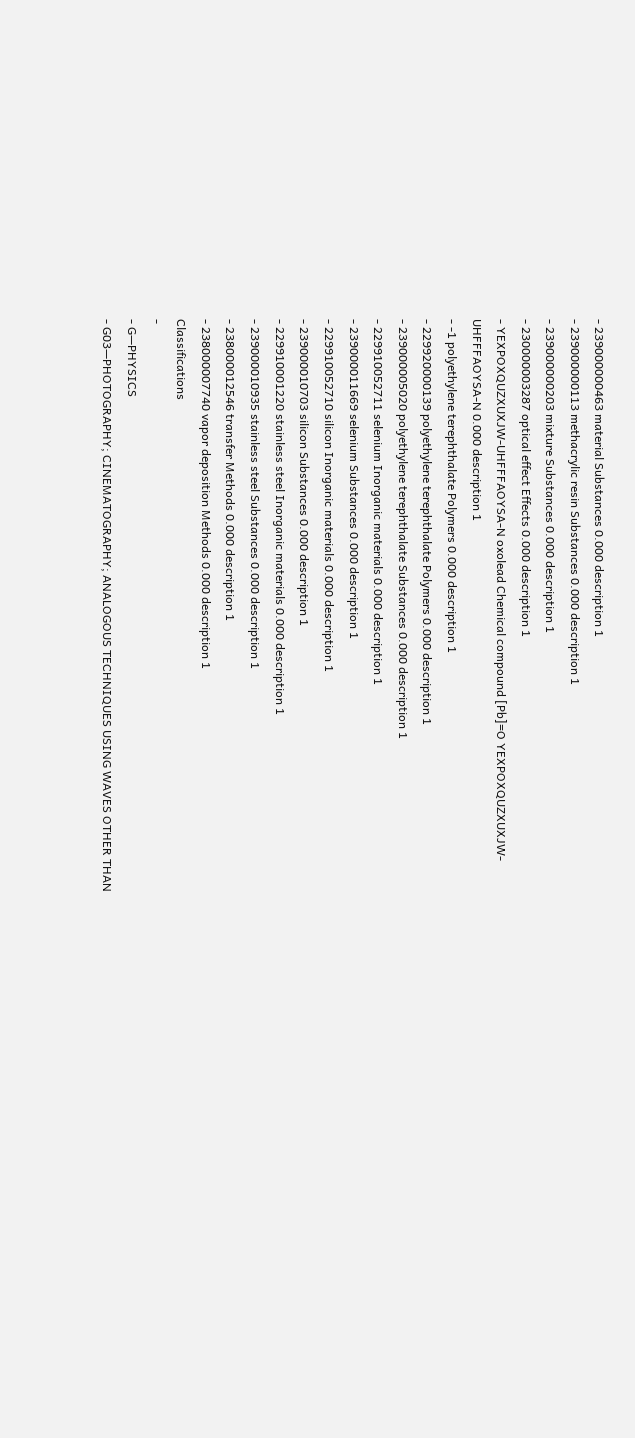- 239000000463 material Substances 0.000 description 1
- 239000000113 methacrylic resin Substances 0.000 description 1
- 239000000203 mixture Substances 0.000 description 1
- 230000003287 optical effect Effects 0.000 description 1
- YEXPOXQUZXUXJW-UHFFFAOYSA-N oxolead Chemical compound [Pb]=O YEXPOXQUZXUXJW-UHFFFAOYSA-N 0.000 description 1
- -1 polyethylene terephthalate Polymers 0.000 description 1
- 229920000139 polyethylene terephthalate Polymers 0.000 description 1
- 239000005020 polyethylene terephthalate Substances 0.000 description 1
- 229910052711 selenium Inorganic materials 0.000 description 1
- 239000011669 selenium Substances 0.000 description 1
- 229910052710 silicon Inorganic materials 0.000 description 1
- 239000010703 silicon Substances 0.000 description 1
- 229910001220 stainless steel Inorganic materials 0.000 description 1
- 239000010935 stainless steel Substances 0.000 description 1
- 238000012546 transfer Methods 0.000 description 1
- 238000007740 vapor deposition Methods 0.000 description 1
Classifications
-
- G—PHYSICS
- G03—PHOTOGRAPHY; CINEMATOGRAPHY; ANALOGOUS TECHNIQUES USING WAVES OTHER THAN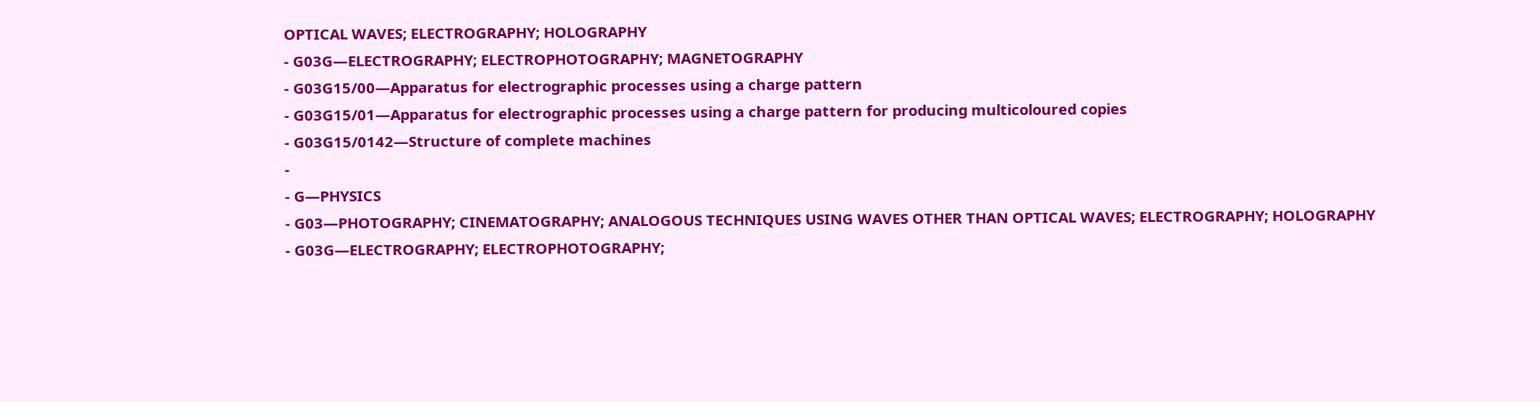OPTICAL WAVES; ELECTROGRAPHY; HOLOGRAPHY
- G03G—ELECTROGRAPHY; ELECTROPHOTOGRAPHY; MAGNETOGRAPHY
- G03G15/00—Apparatus for electrographic processes using a charge pattern
- G03G15/01—Apparatus for electrographic processes using a charge pattern for producing multicoloured copies
- G03G15/0142—Structure of complete machines
-
- G—PHYSICS
- G03—PHOTOGRAPHY; CINEMATOGRAPHY; ANALOGOUS TECHNIQUES USING WAVES OTHER THAN OPTICAL WAVES; ELECTROGRAPHY; HOLOGRAPHY
- G03G—ELECTROGRAPHY; ELECTROPHOTOGRAPHY;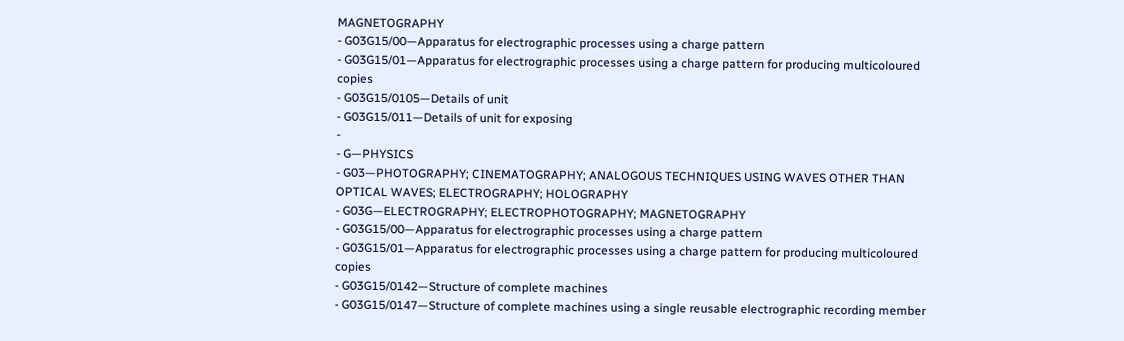MAGNETOGRAPHY
- G03G15/00—Apparatus for electrographic processes using a charge pattern
- G03G15/01—Apparatus for electrographic processes using a charge pattern for producing multicoloured copies
- G03G15/0105—Details of unit
- G03G15/011—Details of unit for exposing
-
- G—PHYSICS
- G03—PHOTOGRAPHY; CINEMATOGRAPHY; ANALOGOUS TECHNIQUES USING WAVES OTHER THAN OPTICAL WAVES; ELECTROGRAPHY; HOLOGRAPHY
- G03G—ELECTROGRAPHY; ELECTROPHOTOGRAPHY; MAGNETOGRAPHY
- G03G15/00—Apparatus for electrographic processes using a charge pattern
- G03G15/01—Apparatus for electrographic processes using a charge pattern for producing multicoloured copies
- G03G15/0142—Structure of complete machines
- G03G15/0147—Structure of complete machines using a single reusable electrographic recording member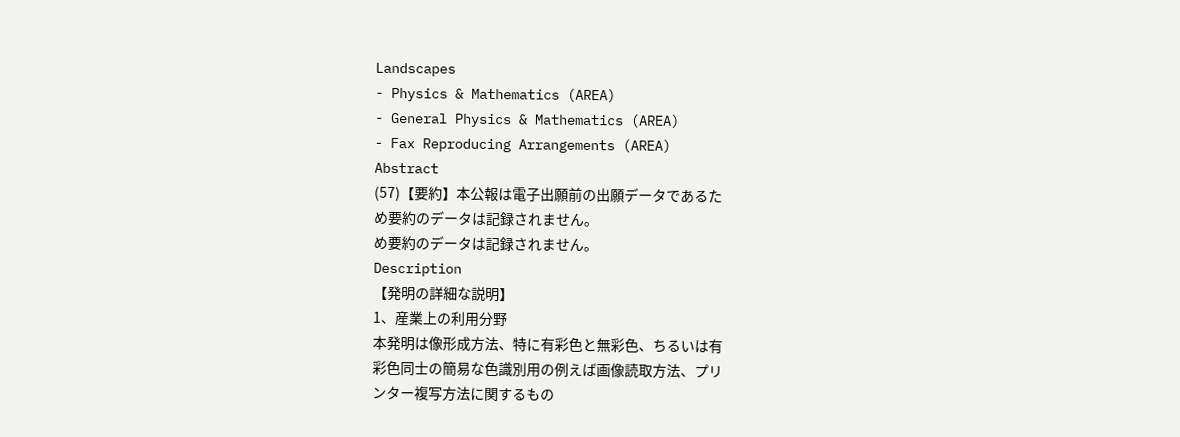Landscapes
- Physics & Mathematics (AREA)
- General Physics & Mathematics (AREA)
- Fax Reproducing Arrangements (AREA)
Abstract
(57)【要約】本公報は電子出願前の出願データであるた
め要約のデータは記録されません。
め要約のデータは記録されません。
Description
【発明の詳細な説明】
1、産業上の利用分野
本発明は像形成方法、特に有彩色と無彩色、ちるいは有
彩色同士の簡易な色識別用の例えば画像読取方法、プリ
ンター複写方法に関するもの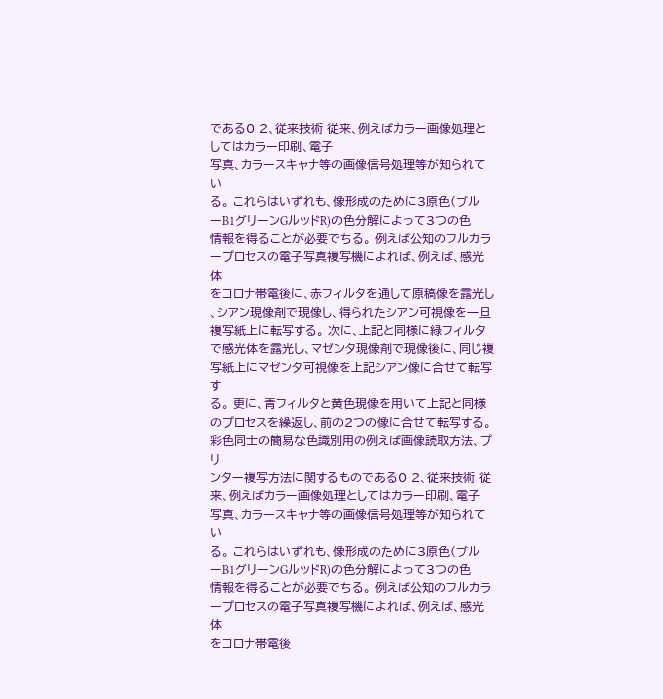である0 2、従来技術 従来、例えばカラー画像処理としてはカラー印刷、電子
写真、カラースキャナ等の画像信号処理等が知られてい
る。 これらはいずれも、像形成のために3原色(ブル
ーB1グリーンGルッドR)の色分解によって3つの色
情報を得ることが必要でちる。 例えば公知のフルカラ
ープロセスの電子写真複写機によれば、例えば、感光体
をコロナ帯電後に、赤フィルタを通して原稿像を露光し
、シアン現像剤で現像し、得られたシアン可視像を一旦
複写紙上に転写する。 次に、上記と同様に緑フィルタ
で感光体を露光し、マゼンタ現像剤で現像後に、同じ複
写紙上にマゼンタ可視像を上記シアン像に合せて転写す
る。 更に、青フィルタと黄色現像を用いて上記と同様
のプロセスを繰返し、前の2つの像に合せて転写する。
彩色同士の簡易な色識別用の例えば画像読取方法、プリ
ンター複写方法に関するものである0 2、従来技術 従来、例えばカラー画像処理としてはカラー印刷、電子
写真、カラースキャナ等の画像信号処理等が知られてい
る。 これらはいずれも、像形成のために3原色(ブル
ーB1グリーンGルッドR)の色分解によって3つの色
情報を得ることが必要でちる。 例えば公知のフルカラ
ープロセスの電子写真複写機によれば、例えば、感光体
をコロナ帯電後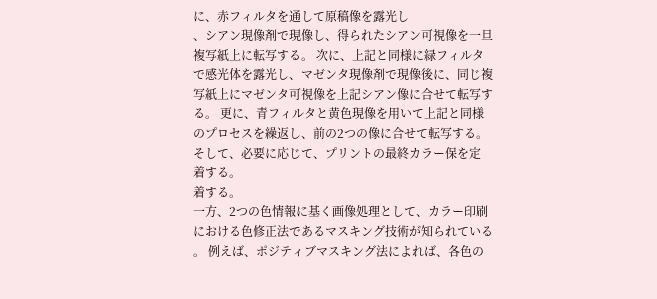に、赤フィルタを通して原稿像を露光し
、シアン現像剤で現像し、得られたシアン可視像を一旦
複写紙上に転写する。 次に、上記と同様に緑フィルタ
で感光体を露光し、マゼンタ現像剤で現像後に、同じ複
写紙上にマゼンタ可視像を上記シアン像に合せて転写す
る。 更に、青フィルタと黄色現像を用いて上記と同様
のプロセスを繰返し、前の2つの像に合せて転写する。
そして、必要に応じて、プリントの最終カラー保を定
着する。
着する。
一方、2つの色情報に基く画像処理として、カラー印刷
における色修正法であるマスキング技術が知られている
。 例えば、ポジティブマスキング法によれば、各色の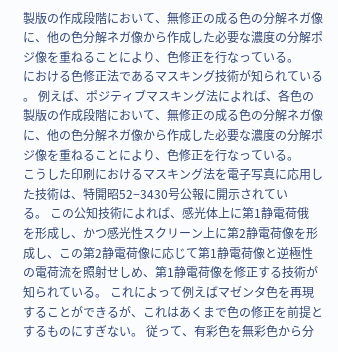製版の作成段階において、無修正の成る色の分解ネガ像
に、他の色分解ネガ像から作成した必要な濃度の分解ポ
ジ像を重ねることにより、色修正を行なっている。
における色修正法であるマスキング技術が知られている
。 例えば、ポジティブマスキング法によれば、各色の
製版の作成段階において、無修正の成る色の分解ネガ像
に、他の色分解ネガ像から作成した必要な濃度の分解ポ
ジ像を重ねることにより、色修正を行なっている。
こうした印刷におけるマスキング法を電子写真に応用し
た技術は、特開昭52−3430号公報に開示されてい
る。 この公知技術によれば、感光体上に第1静電荷俄
を形成し、かつ感光性スクリーン上に第2静電荷像を形
成し、この第2静電荷像に応じて第1静電荷像と逆極性
の電荷流を照射せしめ、第1静電荷像を修正する技術が
知られている。 これによって例えばマゼンタ色を再現
することができるが、これはあくまで色の修正を前提と
するものにすぎない。 従って、有彩色を無彩色から分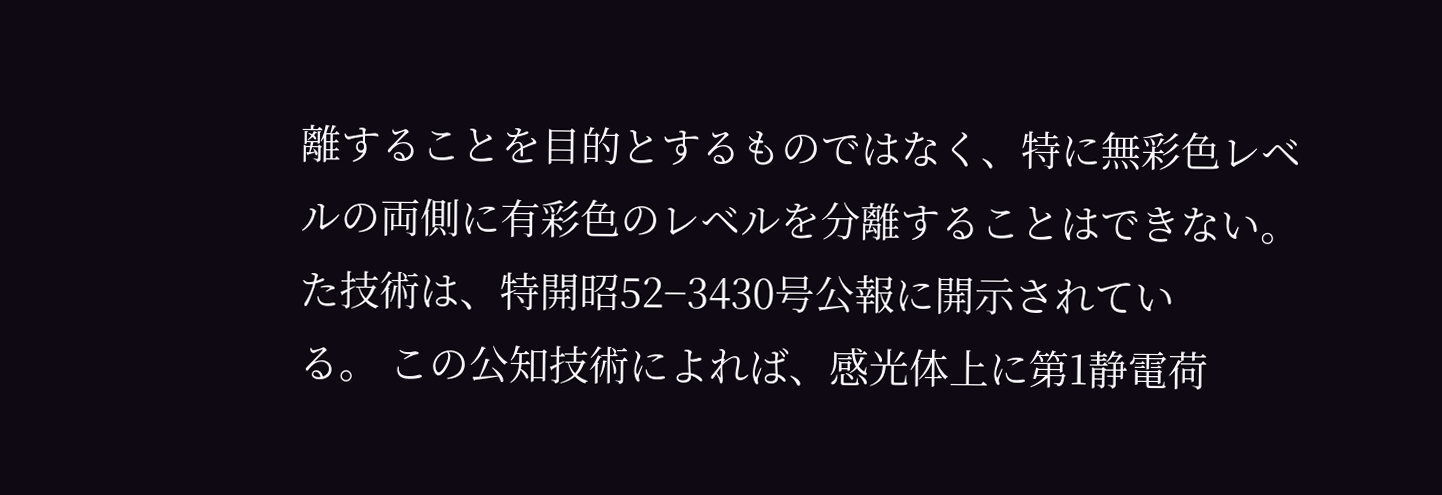離することを目的とするものではなく、特に無彩色レベ
ルの両側に有彩色のレベルを分離することはできない。
た技術は、特開昭52−3430号公報に開示されてい
る。 この公知技術によれば、感光体上に第1静電荷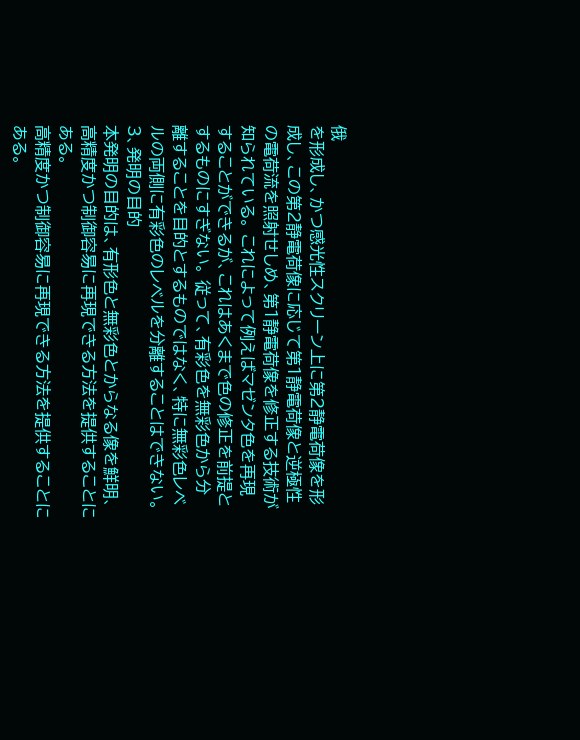俄
を形成し、かつ感光性スクリーン上に第2静電荷像を形
成し、この第2静電荷像に応じて第1静電荷像と逆極性
の電荷流を照射せしめ、第1静電荷像を修正する技術が
知られている。 これによって例えばマゼンタ色を再現
することができるが、これはあくまで色の修正を前提と
するものにすぎない。 従って、有彩色を無彩色から分
離することを目的とするものではなく、特に無彩色レベ
ルの両側に有彩色のレベルを分離することはできない。
3、発明の目的
本発明の目的は、有形色と無彩色とからなる像を鮮明、
高精度かつ制御容易に再現できる方法を提供することに
ある。
高精度かつ制御容易に再現できる方法を提供することに
ある。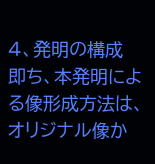4、発明の構成
即ち、本発明による像形成方法は、オリジナル像か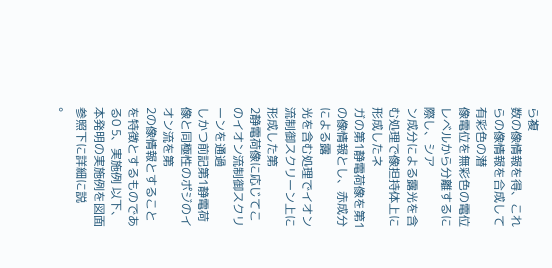ら複
数の像情報を得、これらの像情報を合成して有彩色の潜
像電位を無彩色の電位レベルから分離するに際し、シア
ン成分による露光を含む処理で像担持体上に形成したネ
ガの第1静電荷像を第1の像情報とし、赤成分による露
光を含む処理でイオン流制御スクリーン上に形成した第
2静電荷像に応じてこのイオン流制御スクリーンを通過
しかつ前記第1静電荷像と同極性のポジのイオン流を第
2の像情報とすることを特徴とするものである0 5、実施例 以下、本発明の実施例を図面参照下に詳細に説
。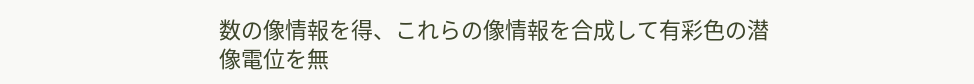数の像情報を得、これらの像情報を合成して有彩色の潜
像電位を無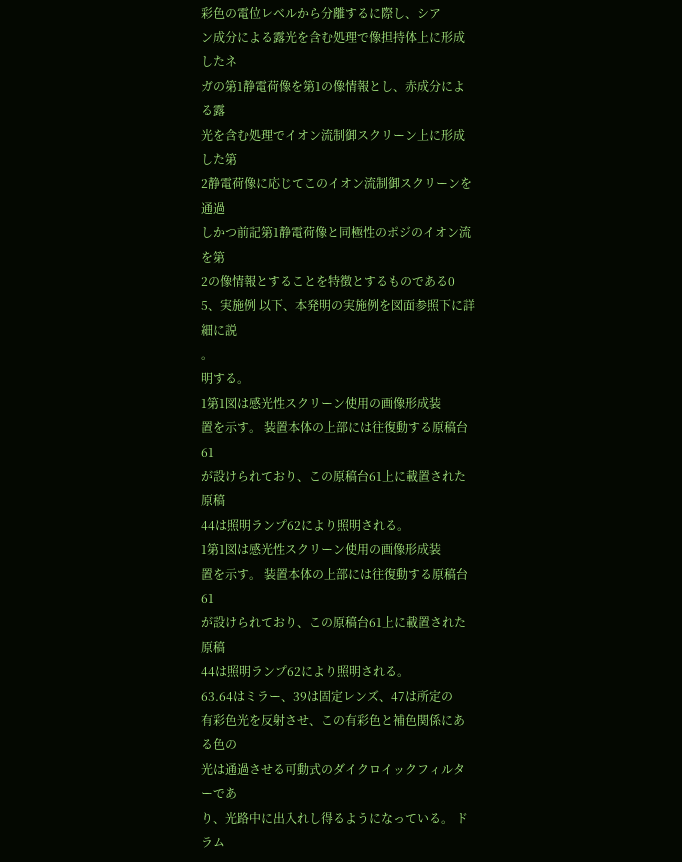彩色の電位レベルから分離するに際し、シア
ン成分による露光を含む処理で像担持体上に形成したネ
ガの第1静電荷像を第1の像情報とし、赤成分による露
光を含む処理でイオン流制御スクリーン上に形成した第
2静電荷像に応じてこのイオン流制御スクリーンを通過
しかつ前記第1静電荷像と同極性のポジのイオン流を第
2の像情報とすることを特徴とするものである0 5、実施例 以下、本発明の実施例を図面参照下に詳細に説
。
明する。
1第1図は感光性スクリーン使用の画像形成装
置を示す。 装置本体の上部には往復動する原稿台61
が設けられており、この原稿台61上に載置された原稿
44は照明ランプ62により照明される。
1第1図は感光性スクリーン使用の画像形成装
置を示す。 装置本体の上部には往復動する原稿台61
が設けられており、この原稿台61上に載置された原稿
44は照明ランプ62により照明される。
63.64はミラー、39は固定レンズ、47は所定の
有彩色光を反射させ、この有彩色と補色関係にある色の
光は通過させる可動式のダイクロイックフィルターであ
り、光路中に出入れし得るようになっている。 ドラム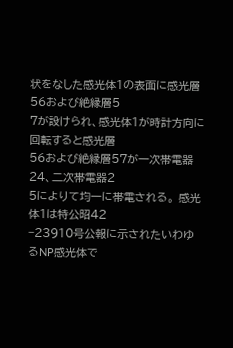状をなした感光体1の表面に感光層56および絶縁層5
7が設けられ、感光体1が時計方向に回転すると感光層
56および絶縁層57が一次帯電器24、二次帯電器2
5によりて均一に帯電される。 感光体1は特公昭42
−23910号公報に示されたいわゆるNP感光体で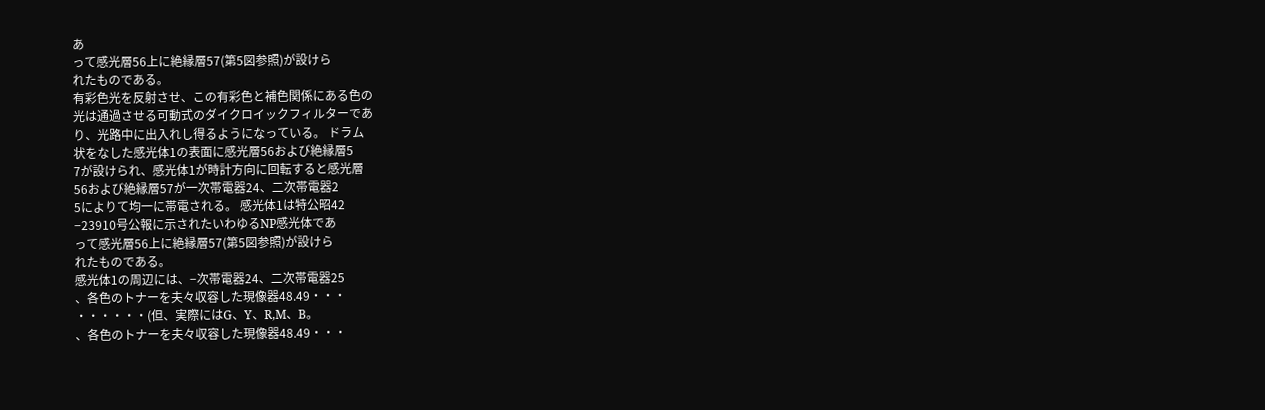あ
って感光層56上に絶縁層57(第5図参照)が設けら
れたものである。
有彩色光を反射させ、この有彩色と補色関係にある色の
光は通過させる可動式のダイクロイックフィルターであ
り、光路中に出入れし得るようになっている。 ドラム
状をなした感光体1の表面に感光層56および絶縁層5
7が設けられ、感光体1が時計方向に回転すると感光層
56および絶縁層57が一次帯電器24、二次帯電器2
5によりて均一に帯電される。 感光体1は特公昭42
−23910号公報に示されたいわゆるNP感光体であ
って感光層56上に絶縁層57(第5図参照)が設けら
れたものである。
感光体1の周辺には、−次帯電器24、二次帯電器25
、各色のトナーを夫々収容した現像器48.49・・・
・・・・・・(但、実際にはG、Y、R,M、B。
、各色のトナーを夫々収容した現像器48.49・・・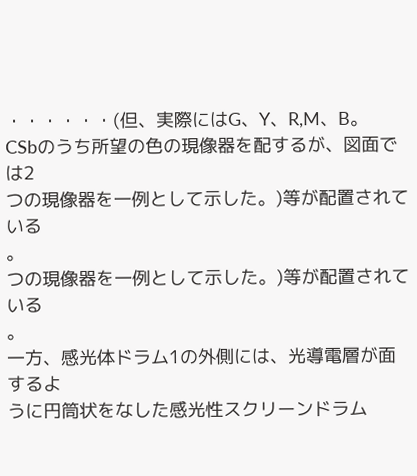・・・・・・(但、実際にはG、Y、R,M、B。
CSbのうち所望の色の現像器を配するが、図面では2
つの現像器を一例として示した。)等が配置されている
。
つの現像器を一例として示した。)等が配置されている
。
一方、感光体ドラム1の外側には、光導電層が面するよ
うに円筒状をなした感光性スクリーンドラム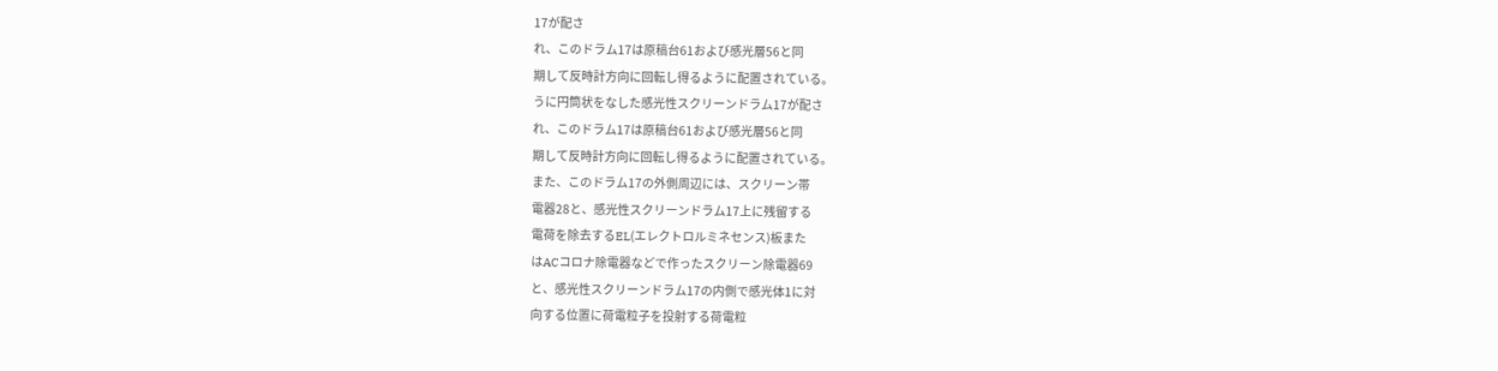17が配さ
れ、このドラム17は原稿台61および感光層56と同
期して反時計方向に回転し得るように配置されている。
うに円筒状をなした感光性スクリーンドラム17が配さ
れ、このドラム17は原稿台61および感光層56と同
期して反時計方向に回転し得るように配置されている。
また、このドラム17の外側周辺には、スクリーン帯
電器28と、感光性スクリーンドラム17上に残留する
電荷を除去するEL(エレクトロルミネセンス)板また
はACコロナ除電器などで作ったスクリーン除電器69
と、感光性スクリーンドラム17の内側で感光体1に対
向する位置に荷電粒子を投射する荷電粒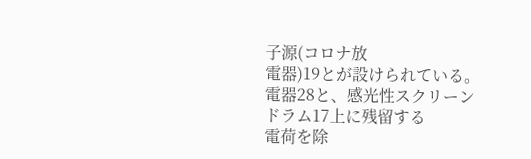子源(コロナ放
電器)19とが設けられている。
電器28と、感光性スクリーンドラム17上に残留する
電荷を除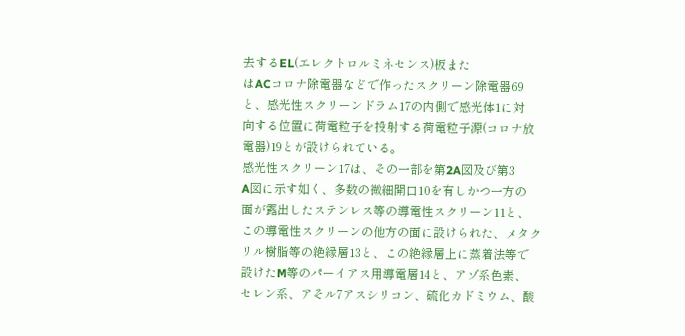去するEL(エレクトロルミネセンス)板また
はACコロナ除電器などで作ったスクリーン除電器69
と、感光性スクリーンドラム17の内側で感光体1に対
向する位置に荷電粒子を投射する荷電粒子源(コロナ放
電器)19とが設けられている。
感光性スクリーン17は、その一部を第2A図及び第3
A図に示す如く、多数の微細開口10を有しかつ一方の
面が露出したステンレス等の導電性スクリーン11と、
この導電性スクリーンの他方の面に設けられた、メタク
リル樹脂等の絶縁層13と、この絶縁層上に蒸着法等で
設けたM等のパーイアス用導電層14と、アゾ系色素、
セレン系、アそル7アスシリコン、硫化カドミウム、酸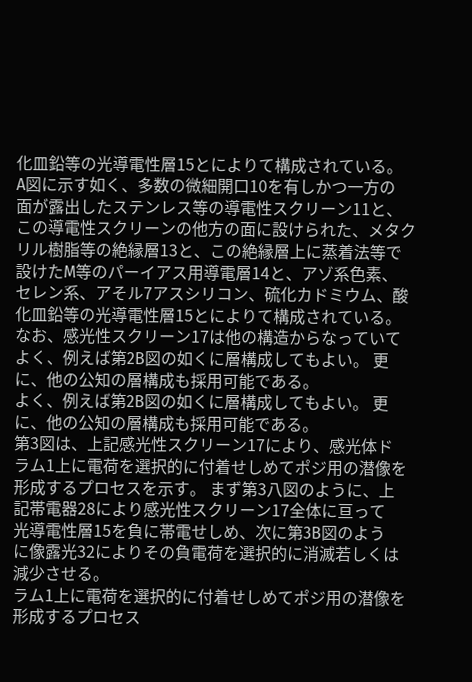化皿鉛等の光導電性層15とによりて構成されている。
A図に示す如く、多数の微細開口10を有しかつ一方の
面が露出したステンレス等の導電性スクリーン11と、
この導電性スクリーンの他方の面に設けられた、メタク
リル樹脂等の絶縁層13と、この絶縁層上に蒸着法等で
設けたM等のパーイアス用導電層14と、アゾ系色素、
セレン系、アそル7アスシリコン、硫化カドミウム、酸
化皿鉛等の光導電性層15とによりて構成されている。
なお、感光性スクリーン17は他の構造からなっていて
よく、例えば第2B図の如くに層構成してもよい。 更
に、他の公知の層構成も採用可能である。
よく、例えば第2B図の如くに層構成してもよい。 更
に、他の公知の層構成も採用可能である。
第3図は、上記感光性スクリーン17により、感光体ド
ラム1上に電荷を選択的に付着せしめてポジ用の潜像を
形成するプロセスを示す。 まず第3八図のように、上
記帯電器28により感光性スクリーン17全体に亘って
光導電性層15を負に帯電せしめ、次に第3B図のよう
に像露光32によりその負電荷を選択的に消滅若しくは
減少させる。
ラム1上に電荷を選択的に付着せしめてポジ用の潜像を
形成するプロセス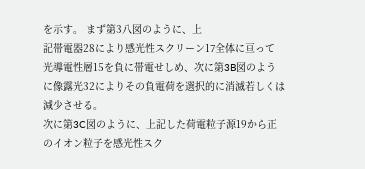を示す。 まず第3八図のように、上
記帯電器28により感光性スクリーン17全体に亘って
光導電性層15を負に帯電せしめ、次に第3B図のよう
に像露光32によりその負電荷を選択的に消滅若しくは
減少させる。
次に第3C図のように、上記した荷電粒子源19から正
のイオン粒子を感光性スク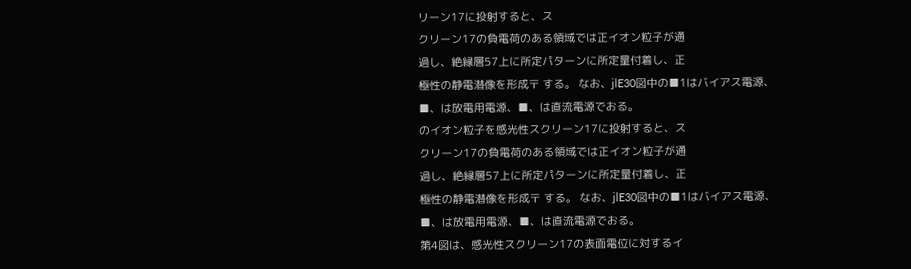リーン17に投射すると、ス
クリーン17の負電荷のある領域では正イオン粒子が通
過し、絶縁層57上に所定パターンに所定量付着し、正
極性の静電潜像を形成〒 する。 なお、jlE30図中の■1はバイアス電源、
■、は放電用電源、■、は直流電源でおる。
のイオン粒子を感光性スクリーン17に投射すると、ス
クリーン17の負電荷のある領域では正イオン粒子が通
過し、絶縁層57上に所定パターンに所定量付着し、正
極性の静電潜像を形成〒 する。 なお、jlE30図中の■1はバイアス電源、
■、は放電用電源、■、は直流電源でおる。
第4図は、感光性スクリーン17の表面電位に対するイ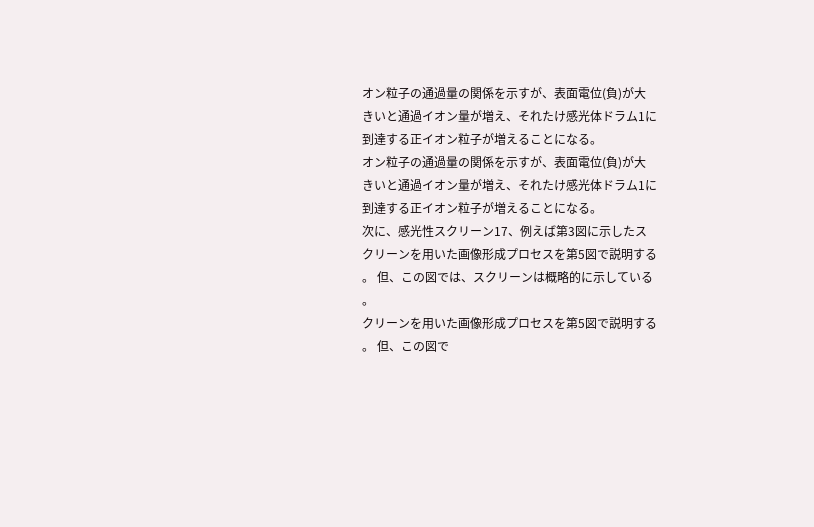オン粒子の通過量の関係を示すが、表面電位(負)が大
きいと通過イオン量が増え、それたけ感光体ドラム1に
到達する正イオン粒子が増えることになる。
オン粒子の通過量の関係を示すが、表面電位(負)が大
きいと通過イオン量が増え、それたけ感光体ドラム1に
到達する正イオン粒子が増えることになる。
次に、感光性スクリーン17、例えば第3図に示したス
クリーンを用いた画像形成プロセスを第5図で説明する
。 但、この図では、スクリーンは概略的に示している
。
クリーンを用いた画像形成プロセスを第5図で説明する
。 但、この図で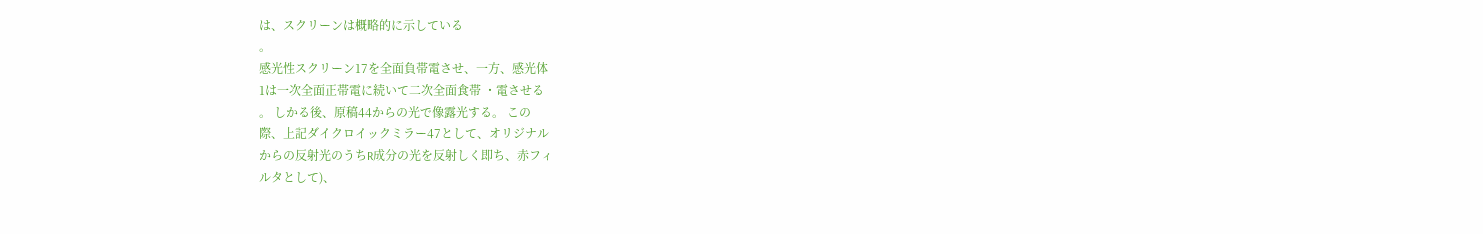は、スクリーンは概略的に示している
。
感光性スクリーン17を全面負帯電させ、一方、感光体
1は一次全面正帯電に続いて二次全面食帯 ・電させる
。 しかる後、原稿44からの光で像露光する。 この
際、上記ダイクロイックミラー47として、オリジナル
からの反射光のうちR成分の光を反射しく即ち、赤フィ
ルタとして)、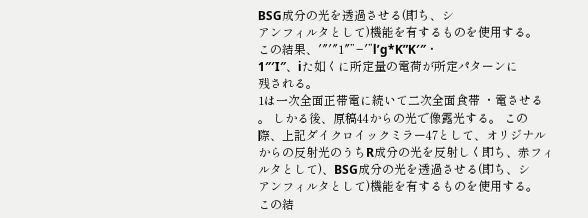BSG成分の光を透過させる(即ち、シ
アンフィルタとして)機能を有するものを使用する。
この結果、′″′″1″”−′”l’g*K”K′″・
1″′I″、iた如くに所定量の電荷が所定パターンに
残される。
1は一次全面正帯電に続いて二次全面食帯 ・電させる
。 しかる後、原稿44からの光で像露光する。 この
際、上記ダイクロイックミラー47として、オリジナル
からの反射光のうちR成分の光を反射しく即ち、赤フィ
ルタとして)、BSG成分の光を透過させる(即ち、シ
アンフィルタとして)機能を有するものを使用する。
この結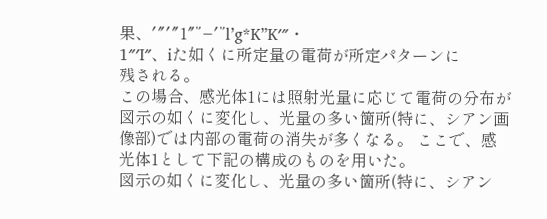果、′″′″1″”−′”l’g*K”K′″・
1″′I″、iた如くに所定量の電荷が所定パターンに
残される。
この場合、感光体1には照射光量に応じて電荷の分布が
図示の如くに変化し、光量の多い箇所(特に、シアン画
像部)では内部の電荷の消失が多くなる。 ここで、感
光体1として下記の構成のものを用いた。
図示の如くに変化し、光量の多い箇所(特に、シアン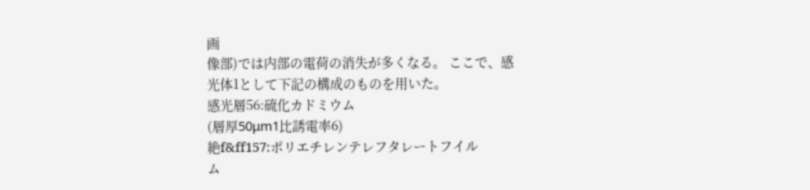画
像部)では内部の電荷の消失が多くなる。 ここで、感
光体1として下記の構成のものを用いた。
感光層56:硫化カドミウム
(層厚50μm1比誘電率6)
絶f&ff157:ポリエチレンテレフタレートフイル
ム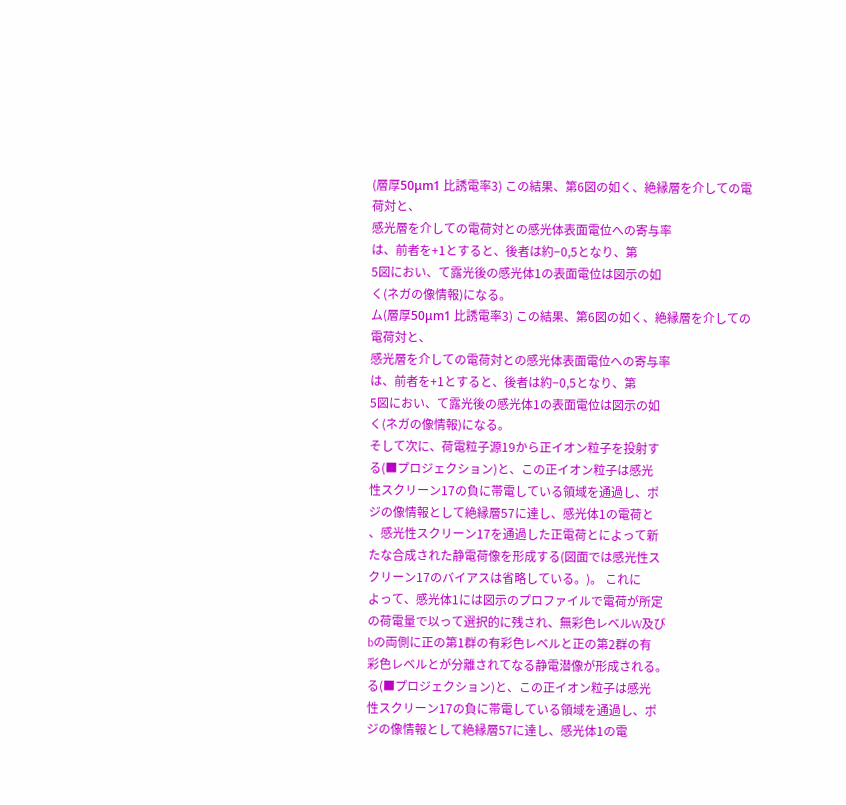(層厚50μm1 比誘電率3) この結果、第6図の如く、絶縁層を介しての電荷対と、
感光層を介しての電荷対との感光体表面電位への寄与率
は、前者を+1とすると、後者は約−0,5となり、第
5図におい、て露光後の感光体1の表面電位は図示の如
く(ネガの像情報)になる。
ム(層厚50μm1 比誘電率3) この結果、第6図の如く、絶縁層を介しての電荷対と、
感光層を介しての電荷対との感光体表面電位への寄与率
は、前者を+1とすると、後者は約−0,5となり、第
5図におい、て露光後の感光体1の表面電位は図示の如
く(ネガの像情報)になる。
そして次に、荷電粒子源19から正イオン粒子を投射す
る(■プロジェクション)と、この正イオン粒子は感光
性スクリーン17の負に帯電している領域を通過し、ポ
ジの像情報として絶縁層57に達し、感光体1の電荷と
、感光性スクリーン17を通過した正電荷とによって新
たな合成された静電荷像を形成する(図面では感光性ス
クリーン17のバイアスは省略している。)。 これに
よって、感光体1には図示のプロファイルで電荷が所定
の荷電量で以って選択的に残され、無彩色レベルW及び
bの両側に正の第1群の有彩色レベルと正の第2群の有
彩色レベルとが分離されてなる静電潜像が形成される。
る(■プロジェクション)と、この正イオン粒子は感光
性スクリーン17の負に帯電している領域を通過し、ポ
ジの像情報として絶縁層57に達し、感光体1の電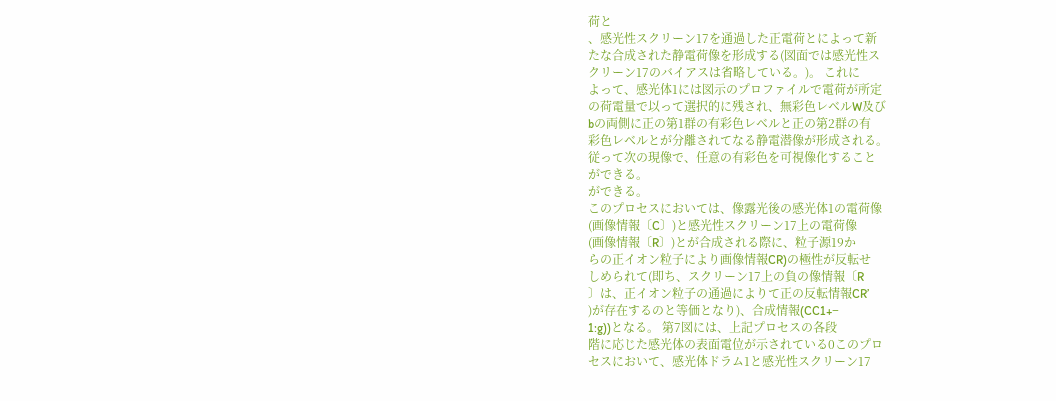荷と
、感光性スクリーン17を通過した正電荷とによって新
たな合成された静電荷像を形成する(図面では感光性ス
クリーン17のバイアスは省略している。)。 これに
よって、感光体1には図示のプロファイルで電荷が所定
の荷電量で以って選択的に残され、無彩色レベルW及び
bの両側に正の第1群の有彩色レベルと正の第2群の有
彩色レベルとが分離されてなる静電潜像が形成される。
従って次の現像で、任意の有彩色を可視像化すること
ができる。
ができる。
このプロセスにおいては、像露光後の感光体1の電荷像
(画像情報〔C〕)と感光性スクリーン17上の電荷像
(画像情報〔R〕)とが合成される際に、粒子源19か
らの正イオン粒子により画像情報CR)の極性が反転せ
しめられて(即ち、スクリーン17上の負の像情報〔R
〕は、正イオン粒子の通過によりて正の反転情報CR’
)が存在するのと等価となり)、合成情報(CC1+−
1:g))となる。 第7図には、上記プロセスの各段
階に応じた感光体の表面電位が示されている0このプロ
セスにおいて、感光体ドラム1と感光性スクリーン17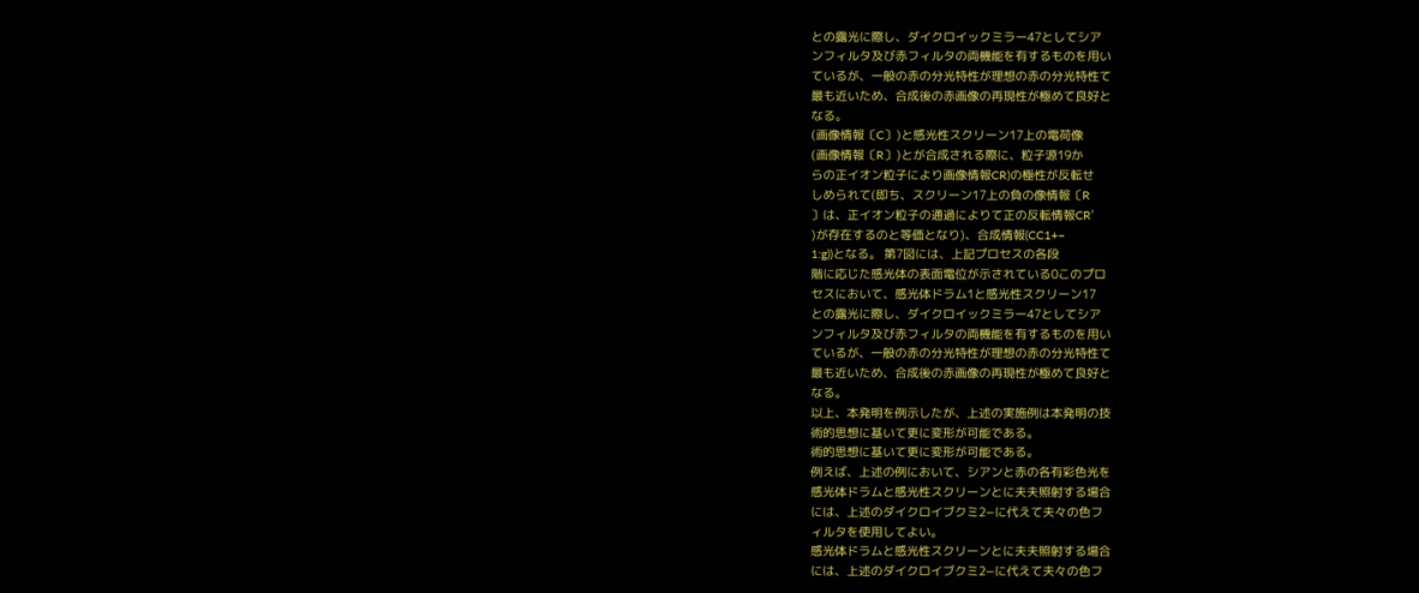との露光に際し、ダイクロイックミラー47としてシア
ンフィルタ及び赤フィルタの両機能を有するものを用い
ているが、一般の赤の分光特性が理想の赤の分光特性て
最も近いため、合成後の赤画像の再現性が極めて良好と
なる。
(画像情報〔C〕)と感光性スクリーン17上の電荷像
(画像情報〔R〕)とが合成される際に、粒子源19か
らの正イオン粒子により画像情報CR)の極性が反転せ
しめられて(即ち、スクリーン17上の負の像情報〔R
〕は、正イオン粒子の通過によりて正の反転情報CR’
)が存在するのと等価となり)、合成情報(CC1+−
1:g))となる。 第7図には、上記プロセスの各段
階に応じた感光体の表面電位が示されている0このプロ
セスにおいて、感光体ドラム1と感光性スクリーン17
との露光に際し、ダイクロイックミラー47としてシア
ンフィルタ及び赤フィルタの両機能を有するものを用い
ているが、一般の赤の分光特性が理想の赤の分光特性て
最も近いため、合成後の赤画像の再現性が極めて良好と
なる。
以上、本発明を例示したが、上述の実施例は本発明の技
術的思想に基いて更に変形が可能である。
術的思想に基いて更に変形が可能である。
例えば、上述の例において、シアンと赤の各有彩色光を
感光体ドラムと感光性スクリーンとに夫夫照射する場合
には、上述のダイクロイブクミ2−に代えて夫々の色フ
ィルタを使用してよい。
感光体ドラムと感光性スクリーンとに夫夫照射する場合
には、上述のダイクロイブクミ2−に代えて夫々の色フ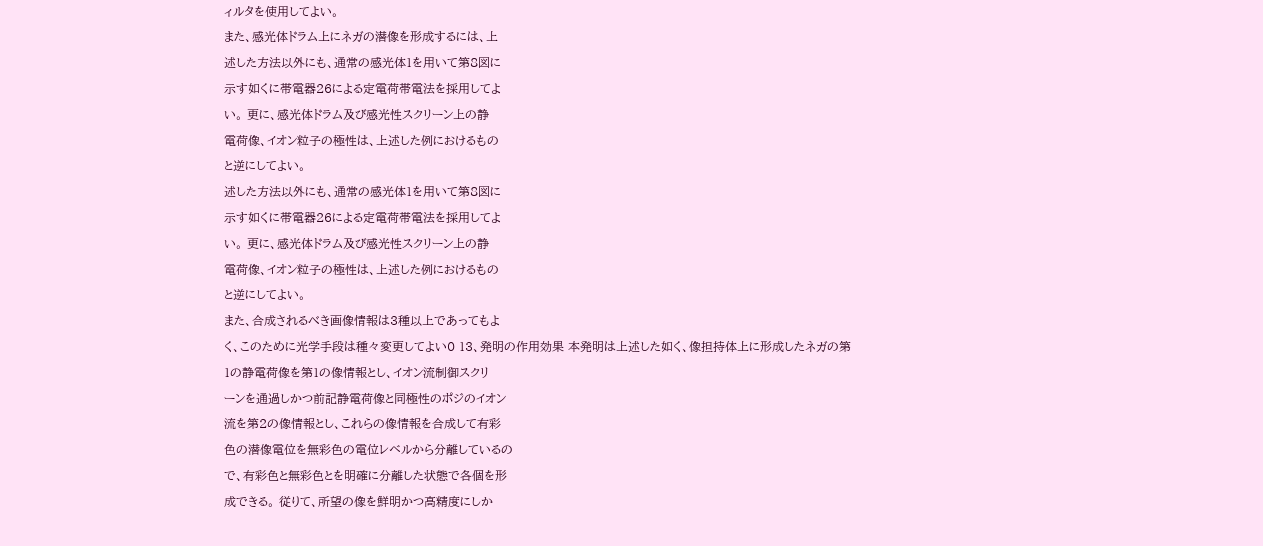ィルタを使用してよい。
また、感光体ドラム上にネガの潜像を形成するには、上
述した方法以外にも、通常の感光体1を用いて第8図に
示す如くに帯電器26による定電荷帯電法を採用してよ
い。 更に、感光体ドラム及び感光性スクリーン上の静
電荷像、イオン粒子の極性は、上述した例におけるもの
と逆にしてよい。
述した方法以外にも、通常の感光体1を用いて第8図に
示す如くに帯電器26による定電荷帯電法を採用してよ
い。 更に、感光体ドラム及び感光性スクリーン上の静
電荷像、イオン粒子の極性は、上述した例におけるもの
と逆にしてよい。
また、合成されるべき画像情報は3種以上であってもよ
く、このために光学手段は種々変更してよい0 13、発明の作用効果 本発明は上述した如く、像担持体上に形成したネガの第
1の静電荷像を第1の像情報とし、イオン流制御スクリ
ーンを通過しかつ前記静電荷像と同極性のポジのイオン
流を第2の像情報とし、これらの像情報を合成して有彩
色の潜像電位を無彩色の電位レベルから分離しているの
で、有彩色と無彩色とを明確に分離した状態で各個を形
成できる。 従りて、所望の像を鮮明かつ高精度にしか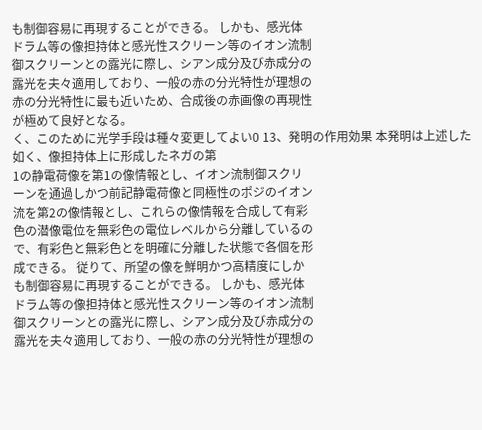も制御容易に再現することができる。 しかも、感光体
ドラム等の像担持体と感光性スクリーン等のイオン流制
御スクリーンとの露光に際し、シアン成分及び赤成分の
露光を夫々適用しており、一般の赤の分光特性が理想の
赤の分光特性に最も近いため、合成後の赤画像の再現性
が極めて良好となる。
く、このために光学手段は種々変更してよい0 13、発明の作用効果 本発明は上述した如く、像担持体上に形成したネガの第
1の静電荷像を第1の像情報とし、イオン流制御スクリ
ーンを通過しかつ前記静電荷像と同極性のポジのイオン
流を第2の像情報とし、これらの像情報を合成して有彩
色の潜像電位を無彩色の電位レベルから分離しているの
で、有彩色と無彩色とを明確に分離した状態で各個を形
成できる。 従りて、所望の像を鮮明かつ高精度にしか
も制御容易に再現することができる。 しかも、感光体
ドラム等の像担持体と感光性スクリーン等のイオン流制
御スクリーンとの露光に際し、シアン成分及び赤成分の
露光を夫々適用しており、一般の赤の分光特性が理想の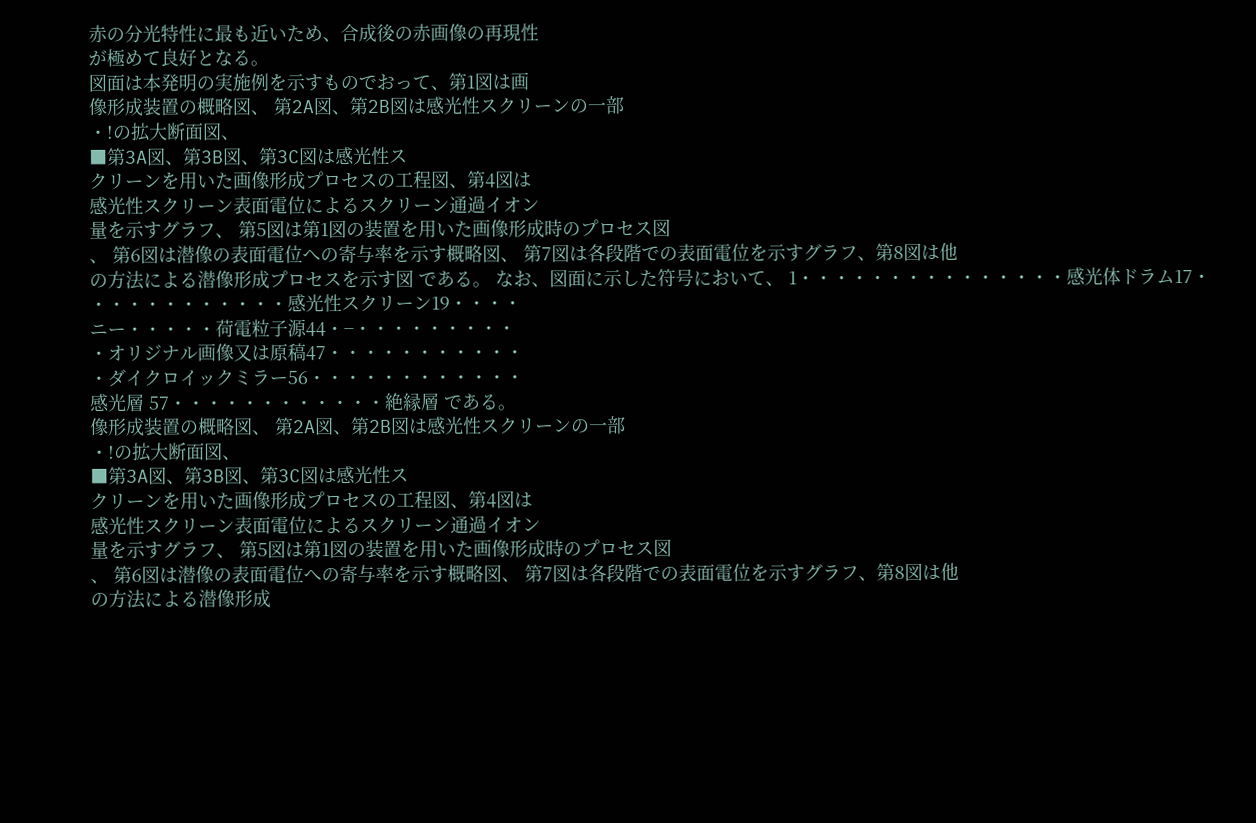赤の分光特性に最も近いため、合成後の赤画像の再現性
が極めて良好となる。
図面は本発明の実施例を示すものでおって、第1図は画
像形成装置の概略図、 第2A図、第2B図は感光性スクリーンの一部
・!の拡大断面図、
■第3A図、第3B図、第3C図は感光性ス
クリーンを用いた画像形成プロセスの工程図、第4図は
感光性スクリーン表面電位によるスクリーン通過イオン
量を示すグラフ、 第5図は第1図の装置を用いた画像形成時のプロセス図
、 第6図は潜像の表面電位への寄与率を示す概略図、 第7図は各段階での表面電位を示すグラフ、第8図は他
の方法による潜像形成プロセスを示す図 である。 なお、図面に示した符号において、 1・・・・・・・・・・・・・・・感光体ドラム17・
・・・・・・・・・・・感光性スクリーン19・・・・
ニー・・・・・荷電粒子源44・−・・・・・・・・・
・オリジナル画像又は原稿47・・・・・・・・・・・
・ダイクロイックミラー56・・・・・・・・・・・・
感光層 57・・・・・・・・・・・・絶縁層 である。
像形成装置の概略図、 第2A図、第2B図は感光性スクリーンの一部
・!の拡大断面図、
■第3A図、第3B図、第3C図は感光性ス
クリーンを用いた画像形成プロセスの工程図、第4図は
感光性スクリーン表面電位によるスクリーン通過イオン
量を示すグラフ、 第5図は第1図の装置を用いた画像形成時のプロセス図
、 第6図は潜像の表面電位への寄与率を示す概略図、 第7図は各段階での表面電位を示すグラフ、第8図は他
の方法による潜像形成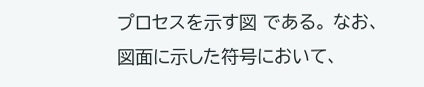プロセスを示す図 である。 なお、図面に示した符号において、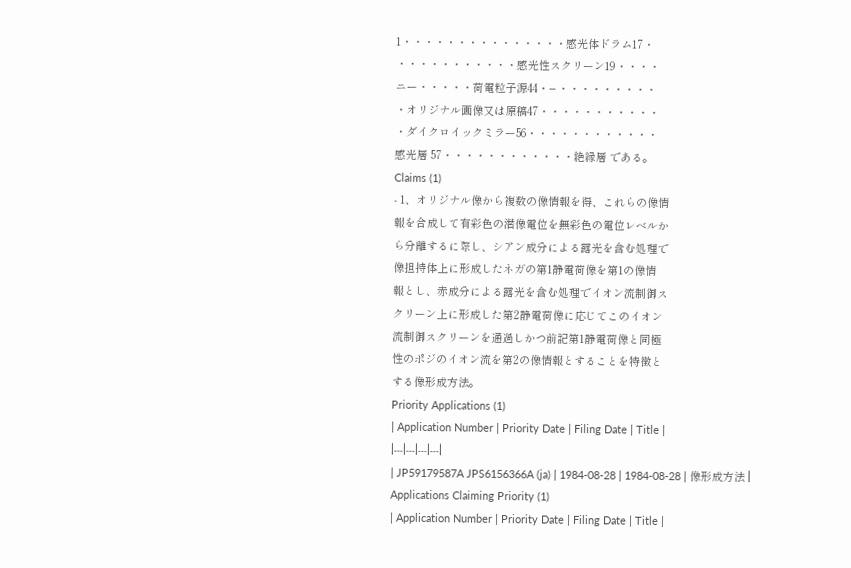1・・・・・・・・・・・・・・・感光体ドラム17・
・・・・・・・・・・・感光性スクリーン19・・・・
ニー・・・・・荷電粒子源44・−・・・・・・・・・
・オリジナル画像又は原稿47・・・・・・・・・・・
・ダイクロイックミラー56・・・・・・・・・・・・
感光層 57・・・・・・・・・・・・絶縁層 である。
Claims (1)
- 1、オリジナル像から複数の像情報を得、これらの像情
報を合成して有彩色の潜像電位を無彩色の電位レベルか
ら分離するに際し、シアン成分による露光を含む処理で
像担持体上に形成したネガの第1静電荷像を第1の像情
報とし、赤成分による露光を含む処理でイオン流制御ス
クリーン上に形成した第2静電荷像に応じてこのイオン
流制御スクリーンを通過しかつ前記第1静電荷像と同極
性のポジのイオン流を第2の像情報とすることを特徴と
する像形成方法。
Priority Applications (1)
| Application Number | Priority Date | Filing Date | Title |
|---|---|---|---|
| JP59179587A JPS6156366A (ja) | 1984-08-28 | 1984-08-28 | 像形成方法 |
Applications Claiming Priority (1)
| Application Number | Priority Date | Filing Date | Title |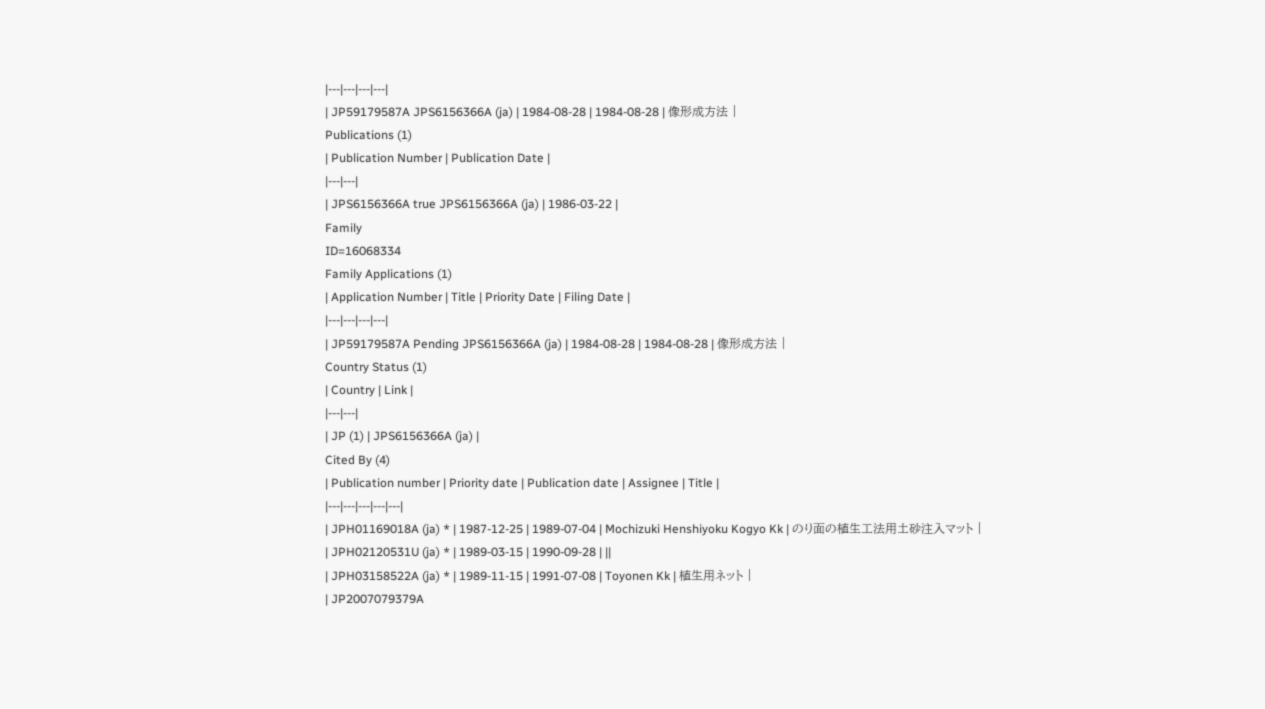|---|---|---|---|
| JP59179587A JPS6156366A (ja) | 1984-08-28 | 1984-08-28 | 像形成方法 |
Publications (1)
| Publication Number | Publication Date |
|---|---|
| JPS6156366A true JPS6156366A (ja) | 1986-03-22 |
Family
ID=16068334
Family Applications (1)
| Application Number | Title | Priority Date | Filing Date |
|---|---|---|---|
| JP59179587A Pending JPS6156366A (ja) | 1984-08-28 | 1984-08-28 | 像形成方法 |
Country Status (1)
| Country | Link |
|---|---|
| JP (1) | JPS6156366A (ja) |
Cited By (4)
| Publication number | Priority date | Publication date | Assignee | Title |
|---|---|---|---|---|
| JPH01169018A (ja) * | 1987-12-25 | 1989-07-04 | Mochizuki Henshiyoku Kogyo Kk | のり面の植生工法用土砂注入マット |
| JPH02120531U (ja) * | 1989-03-15 | 1990-09-28 | ||
| JPH03158522A (ja) * | 1989-11-15 | 1991-07-08 | Toyonen Kk | 植生用ネット |
| JP2007079379A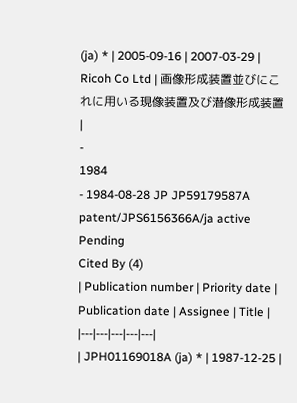(ja) * | 2005-09-16 | 2007-03-29 | Ricoh Co Ltd | 画像形成装置並びにこれに用いる現像装置及び潜像形成装置 |
-
1984
- 1984-08-28 JP JP59179587A patent/JPS6156366A/ja active Pending
Cited By (4)
| Publication number | Priority date | Publication date | Assignee | Title |
|---|---|---|---|---|
| JPH01169018A (ja) * | 1987-12-25 |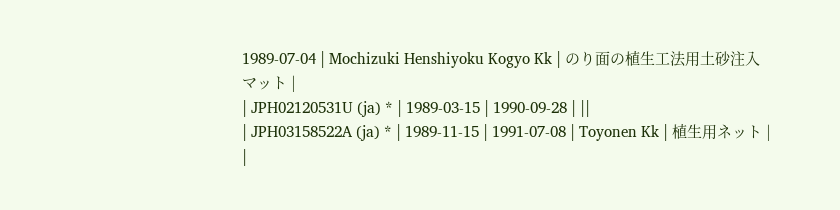1989-07-04 | Mochizuki Henshiyoku Kogyo Kk | のり面の植生工法用土砂注入マット |
| JPH02120531U (ja) * | 1989-03-15 | 1990-09-28 | ||
| JPH03158522A (ja) * | 1989-11-15 | 1991-07-08 | Toyonen Kk | 植生用ネット |
|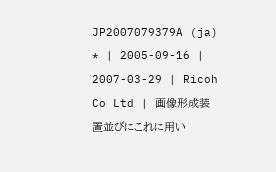JP2007079379A (ja) * | 2005-09-16 | 2007-03-29 | Ricoh Co Ltd | 画像形成装置並びにこれに用い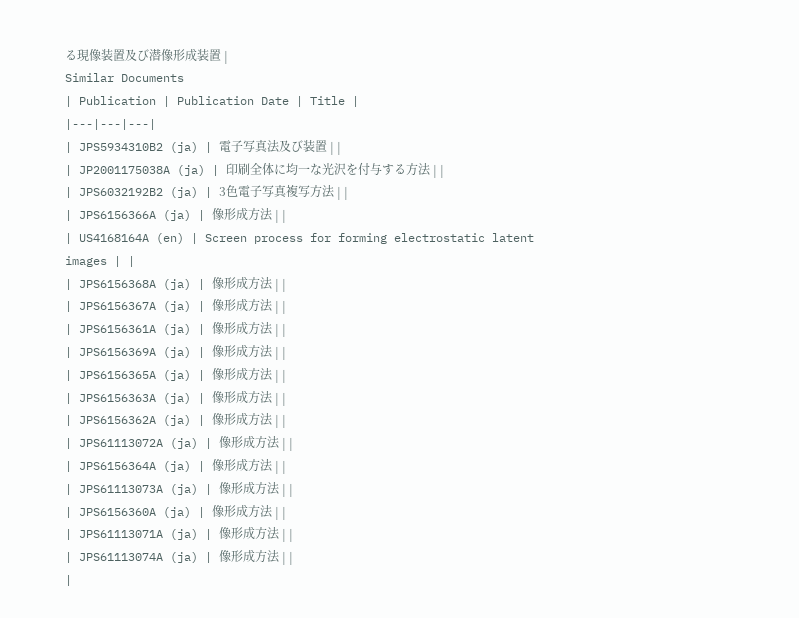る現像装置及び潜像形成装置 |
Similar Documents
| Publication | Publication Date | Title |
|---|---|---|
| JPS5934310B2 (ja) | 電子写真法及び装置 | |
| JP2001175038A (ja) | 印刷全体に均一な光沢を付与する方法 | |
| JPS6032192B2 (ja) | 3色電子写真複写方法 | |
| JPS6156366A (ja) | 像形成方法 | |
| US4168164A (en) | Screen process for forming electrostatic latent images | |
| JPS6156368A (ja) | 像形成方法 | |
| JPS6156367A (ja) | 像形成方法 | |
| JPS6156361A (ja) | 像形成方法 | |
| JPS6156369A (ja) | 像形成方法 | |
| JPS6156365A (ja) | 像形成方法 | |
| JPS6156363A (ja) | 像形成方法 | |
| JPS6156362A (ja) | 像形成方法 | |
| JPS61113072A (ja) | 像形成方法 | |
| JPS6156364A (ja) | 像形成方法 | |
| JPS61113073A (ja) | 像形成方法 | |
| JPS6156360A (ja) | 像形成方法 | |
| JPS61113071A (ja) | 像形成方法 | |
| JPS61113074A (ja) | 像形成方法 | |
|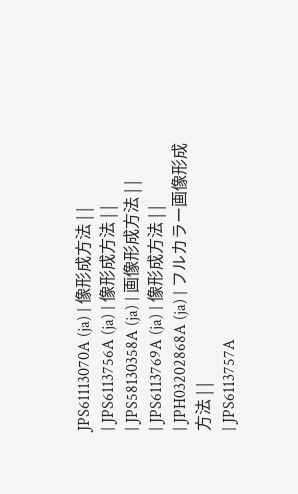JPS61113070A (ja) | 像形成方法 | |
| JPS6113756A (ja) | 像形成方法 | |
| JPS58130358A (ja) | 画像形成方法 | |
| JPS6113769A (ja) | 像形成方法 | |
| JPH03202868A (ja) | フルカラー画像形成方法 | |
| JPS6113757A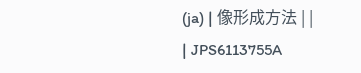(ja) | 像形成方法 | |
| JPS6113755A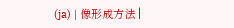(ja) | 像形成方法 |